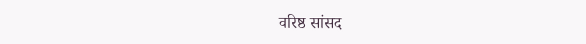वरिष्ठ सांसद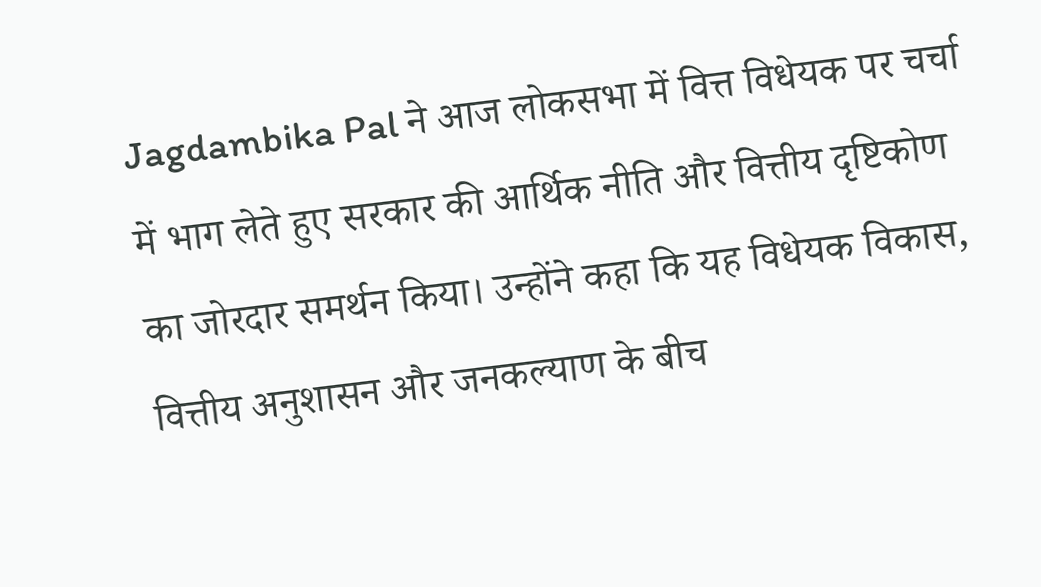Jagdambika Pal ने आज लोकसभा में वित्त विधेयक पर चर्चा में भाग लेते हुए सरकार की आर्थिक नीति और वित्तीय दृष्टिकोण का जोरदार समर्थन किया। उन्होंने कहा कि यह विधेयक विकास, वित्तीय अनुशासन और जनकल्याण के बीच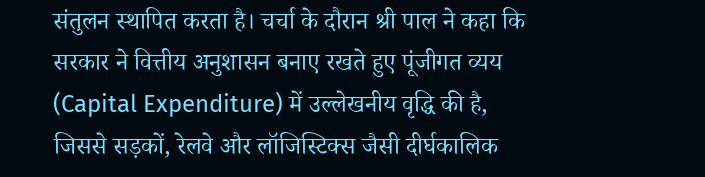संतुलन स्थापित करता है। चर्चा के दौरान श्री पाल ने कहा कि सरकार ने वित्तीय अनुशासन बनाए रखते हुए पूंजीगत व्यय (Capital Expenditure) में उल्लेखनीय वृद्धि की है, जिससे सड़कों, रेलवे और लॉजिस्टिक्स जैसी दीर्घकालिक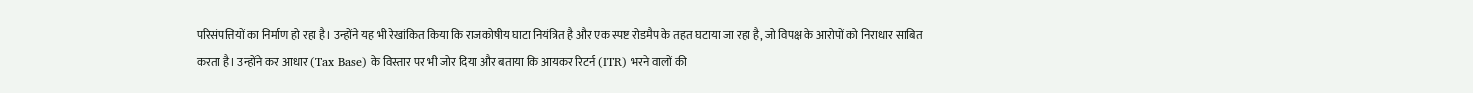परिसंपत्तियों का निर्माण हो रहा है। उन्होंने यह भी रेखांकित किया कि राजकोषीय घाटा नियंत्रित है और एक स्पष्ट रोडमैप के तहत घटाया जा रहा है, जो विपक्ष के आरोपों को निराधार साबित करता है। उन्होंने कर आधार (Tax Base) के विस्तार पर भी जोर दिया और बताया कि आयकर रिटर्न (ITR) भरने वालों की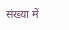संख्या में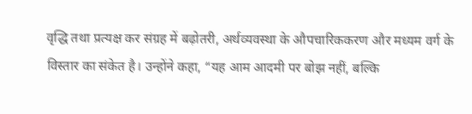वृद्धि तथा प्रत्यक्ष कर संग्रह में बढ़ोतरी, अर्थव्यवस्था के औपचारिककरण और मध्यम वर्ग के विस्तार का संकेत है। उन्होंने कहा, “यह आम आदमी पर बोझ नहीं, बल्कि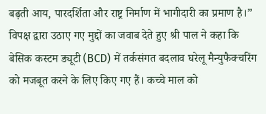बढ़ती आय, पारदर्शिता और राष्ट्र निर्माण में भागीदारी का प्रमाण है।” विपक्ष द्वारा उठाए गए मुद्दों का जवाब देते हुए श्री पाल ने कहा कि बेसिक कस्टम ड्यूटी (BCD) में तर्कसंगत बदलाव घरेलू मैन्युफैक्चरिंग को मजबूत करने के लिए किए गए हैं। कच्चे माल को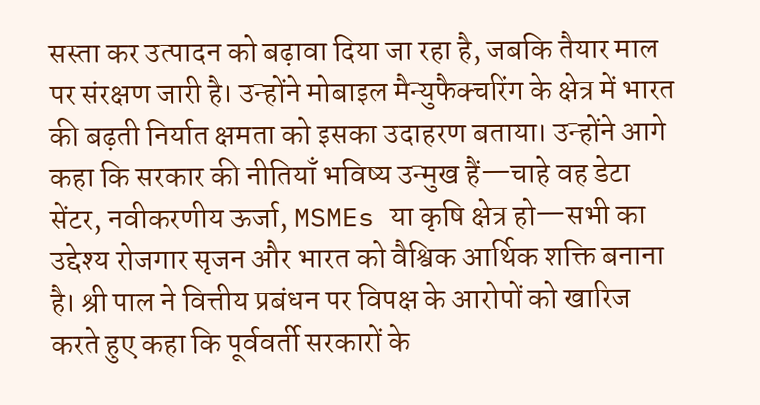सस्ता कर उत्पादन को बढ़ावा दिया जा रहा है, जबकि तैयार माल पर संरक्षण जारी है। उन्होंने मोबाइल मैन्युफैक्चरिंग के क्षेत्र में भारत की बढ़ती निर्यात क्षमता को इसका उदाहरण बताया। उन्होंने आगे कहा कि सरकार की नीतियाँ भविष्य उन्मुख हैं—चाहे वह डेटा सेंटर, नवीकरणीय ऊर्जा, MSMEs या कृषि क्षेत्र हो—सभी का उद्देश्य रोजगार सृजन और भारत को वैश्विक आर्थिक शक्ति बनाना है। श्री पाल ने वित्तीय प्रबंधन पर विपक्ष के आरोपों को खारिज करते हुए कहा कि पूर्ववर्ती सरकारों के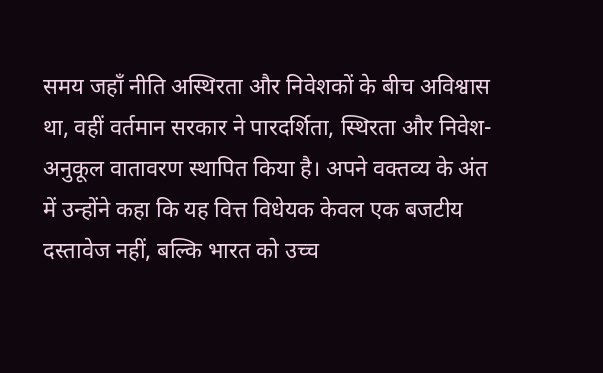समय जहाँ नीति अस्थिरता और निवेशकों के बीच अविश्वास था, वहीं वर्तमान सरकार ने पारदर्शिता, स्थिरता और निवेश-अनुकूल वातावरण स्थापित किया है। अपने वक्तव्य के अंत में उन्होंने कहा कि यह वित्त विधेयक केवल एक बजटीय दस्तावेज नहीं, बल्कि भारत को उच्च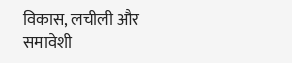विकास, लचीली और समावेशी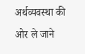अर्थव्यवस्था की ओर ले जाने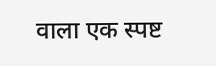वाला एक स्पष्ट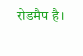रोडमैप है।